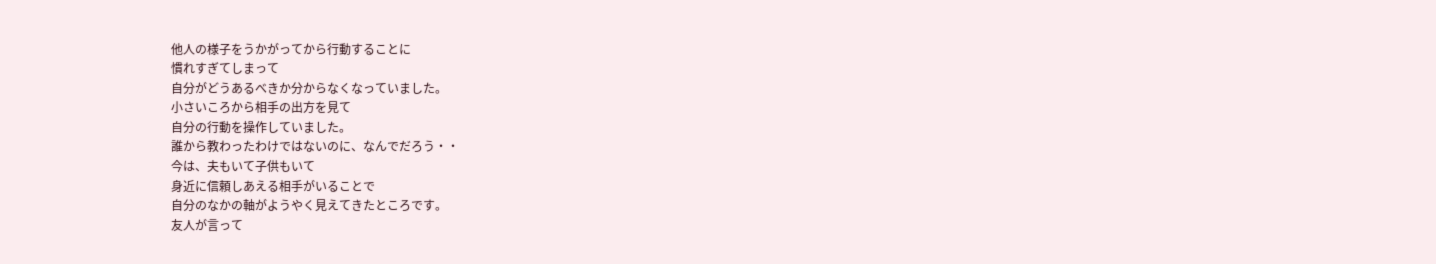他人の様子をうかがってから行動することに
慣れすぎてしまって
自分がどうあるべきか分からなくなっていました。
小さいころから相手の出方を見て
自分の行動を操作していました。
誰から教わったわけではないのに、なんでだろう・・
今は、夫もいて子供もいて
身近に信頼しあえる相手がいることで
自分のなかの軸がようやく見えてきたところです。
友人が言って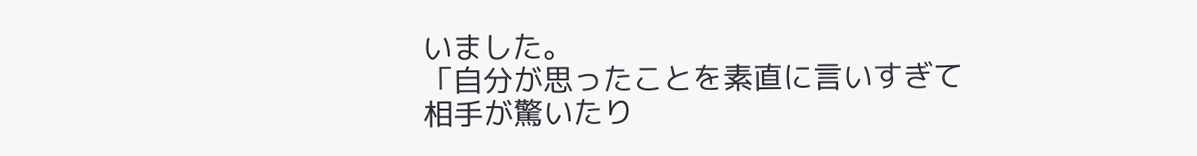いました。
「自分が思ったことを素直に言いすぎて
相手が驚いたり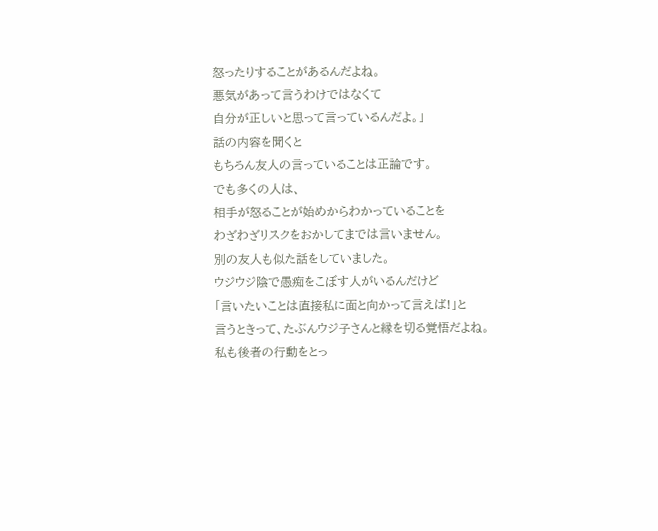怒ったりすることがあるんだよね。
悪気があって言うわけではなくて
自分が正しいと思って言っているんだよ。」
話の内容を聞くと
もちろん友人の言っていることは正論です。
でも多くの人は、
相手が怒ることが始めからわかっていることを
わざわざリスクをおかしてまでは言いません。
別の友人も似た話をしていました。
ウジウジ陰で愚痴をこぼす人がいるんだけど
「言いたいことは直接私に面と向かって言えば!」と
言うときって、たぶんウジ子さんと縁を切る覚悟だよね。
私も後者の行動をとっ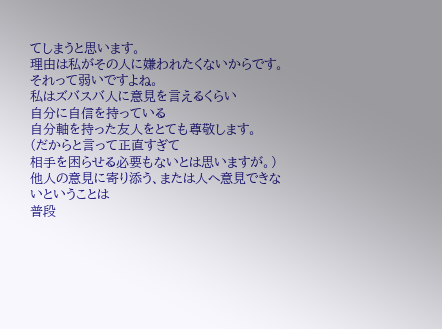てしまうと思います。
理由は私がその人に嫌われたくないからです。
それって弱いですよね。
私はズバスバ人に意見を言えるくらい
自分に自信を持っている
自分軸を持った友人をとても尊敬します。
(だからと言って正直すぎて
相手を困らせる必要もないとは思いますが。)
他人の意見に寄り添う、または人へ意見できないということは
普段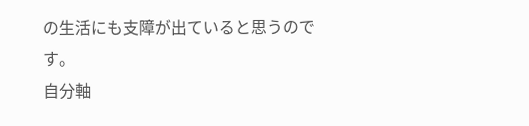の生活にも支障が出ていると思うのです。
自分軸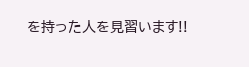を持った人を見習います!!